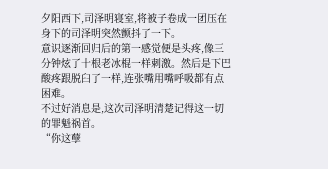夕阳西下,司泽明寝室,将被子卷成一团压在身下的司泽明突然颤抖了一下。
意识逐渐回归后的第一感觉便是头疼,像三分钟炫了十根老冰棍一样刺激。然后是下巴酸疼跟脱臼了一样,连张嘴用嘴呼吸都有点困难。
不过好消息是,这次司泽明清楚记得这一切的罪魁祸首。
“你这孽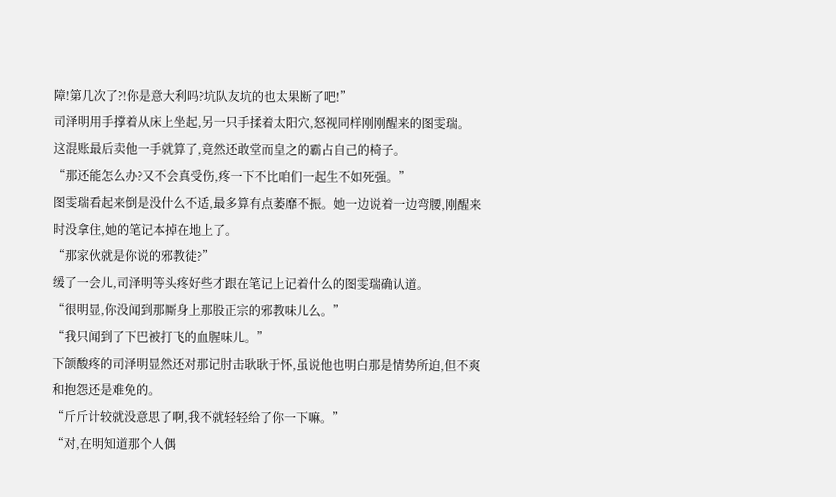障!第几次了?!你是意大利吗?坑队友坑的也太果断了吧!”
司泽明用手撑着从床上坐起,另一只手揉着太阳穴,怒视同样刚刚醒来的图雯瑞。
这混账最后卖他一手就算了,竟然还敢堂而皇之的霸占自己的椅子。
“那还能怎么办?又不会真受伤,疼一下不比咱们一起生不如死强。”
图雯瑞看起来倒是没什么不适,最多算有点萎靡不振。她一边说着一边弯腰,刚醒来时没拿住,她的笔记本掉在地上了。
“那家伙就是你说的邪教徒?”
缓了一会儿,司泽明等头疼好些才跟在笔记上记着什么的图雯瑞确认道。
“很明显,你没闻到那厮身上那股正宗的邪教味儿么。”
“我只闻到了下巴被打飞的血腥味儿。”
下颌酸疼的司泽明显然还对那记肘击耿耿于怀,虽说他也明白那是情势所迫,但不爽和抱怨还是难免的。
“斤斤计较就没意思了啊,我不就轻轻给了你一下嘛。”
“对,在明知道那个人偶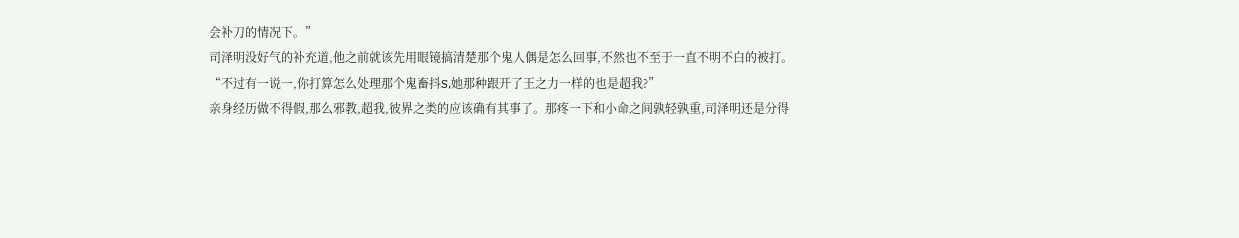会补刀的情况下。”
司泽明没好气的补充道,他之前就该先用眼镜搞清楚那个鬼人偶是怎么回事,不然也不至于一直不明不白的被打。
“不过有一说一,你打算怎么处理那个鬼畜抖S,她那种跟开了王之力一样的也是超我?”
亲身经历做不得假,那么邪教,超我,彼界之类的应该确有其事了。那疼一下和小命之间孰轻孰重,司泽明还是分得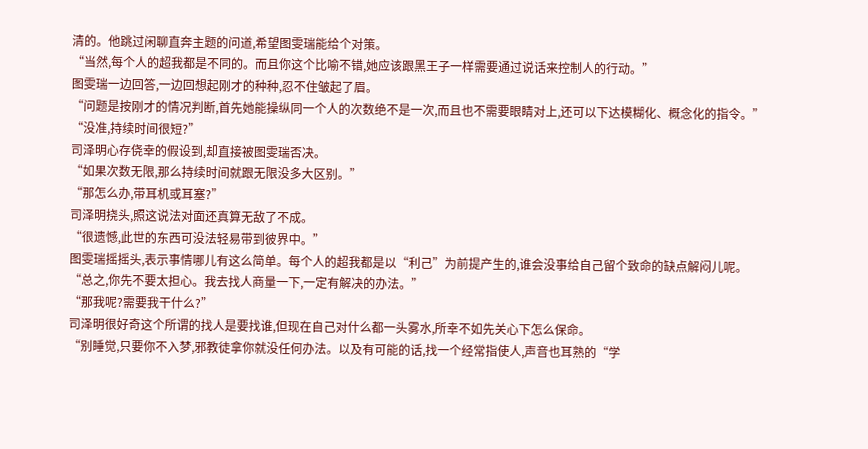清的。他跳过闲聊直奔主题的问道,希望图雯瑞能给个对策。
“当然,每个人的超我都是不同的。而且你这个比喻不错,她应该跟黑王子一样需要通过说话来控制人的行动。”
图雯瑞一边回答,一边回想起刚才的种种,忍不住皱起了眉。
“问题是按刚才的情况判断,首先她能操纵同一个人的次数绝不是一次,而且也不需要眼睛对上,还可以下达模糊化、概念化的指令。”
“没准,持续时间很短?”
司泽明心存侥幸的假设到,却直接被图雯瑞否决。
“如果次数无限,那么持续时间就跟无限没多大区别。”
“那怎么办,带耳机或耳塞?”
司泽明挠头,照这说法对面还真算无敌了不成。
“很遗憾,此世的东西可没法轻易带到彼界中。”
图雯瑞摇摇头,表示事情哪儿有这么简单。每个人的超我都是以“利己”为前提产生的,谁会没事给自己留个致命的缺点解闷儿呢。
“总之,你先不要太担心。我去找人商量一下,一定有解决的办法。”
“那我呢?需要我干什么?”
司泽明很好奇这个所谓的找人是要找谁,但现在自己对什么都一头雾水,所幸不如先关心下怎么保命。
“别睡觉,只要你不入梦,邪教徒拿你就没任何办法。以及有可能的话,找一个经常指使人,声音也耳熟的“学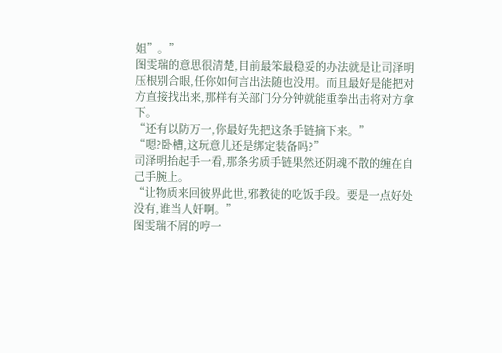姐”。”
图雯瑞的意思很清楚,目前最笨最稳妥的办法就是让司泽明压根别合眼,任你如何言出法随也没用。而且最好是能把对方直接找出来,那样有关部门分分钟就能重拳出击将对方拿下。
“还有以防万一,你最好先把这条手链摘下来。”
“嗯?卧槽,这玩意儿还是绑定装备吗?”
司泽明抬起手一看,那条劣质手链果然还阴魂不散的缠在自己手腕上。
“让物质来回彼界此世,邪教徒的吃饭手段。要是一点好处没有,谁当人奸啊。”
图雯瑞不屑的哼一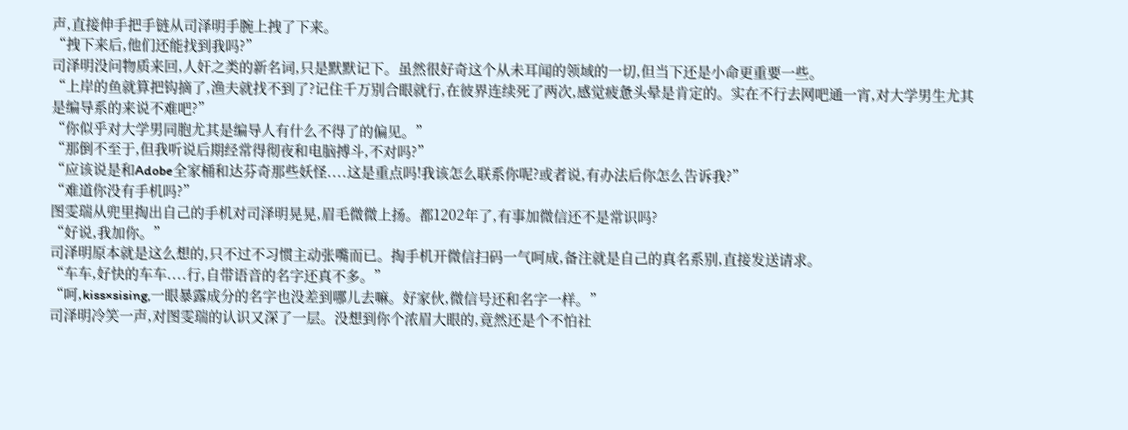声,直接伸手把手链从司泽明手腕上拽了下来。
“拽下来后,他们还能找到我吗?”
司泽明没问物质来回,人奸之类的新名词,只是默默记下。虽然很好奇这个从未耳闻的领域的一切,但当下还是小命更重要一些。
“上岸的鱼就算把钩摘了,渔夫就找不到了?记住千万别合眼就行,在彼界连续死了两次,感觉疲惫头晕是肯定的。实在不行去网吧通一宵,对大学男生尤其是编导系的来说不难吧?”
“你似乎对大学男同胞尤其是编导人有什么不得了的偏见。”
“那倒不至于,但我听说后期经常得彻夜和电脑搏斗,不对吗?”
“应该说是和Adobe全家桶和达芬奇那些妖怪....这是重点吗!我该怎么联系你呢?或者说,有办法后你怎么告诉我?”
“难道你没有手机吗?”
图雯瑞从兜里掏出自己的手机对司泽明晃晃,眉毛微微上扬。都1202年了,有事加微信还不是常识吗?
“好说,我加你。”
司泽明原本就是这么想的,只不过不习惯主动张嘴而已。掏手机开微信扫码一气呵成,备注就是自己的真名系别,直接发送请求。
“车车,好快的车车....行,自带语音的名字还真不多。”
“呵,kiss×sising,一眼暴露成分的名字也没差到哪儿去嘛。好家伙,微信号还和名字一样。”
司泽明冷笑一声,对图雯瑞的认识又深了一层。没想到你个浓眉大眼的,竟然还是个不怕社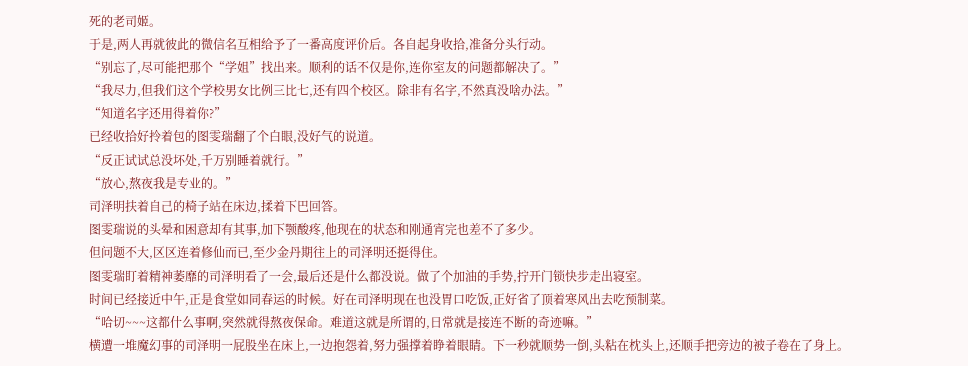死的老司姬。
于是,两人再就彼此的微信名互相给予了一番高度评价后。各自起身收拾,准备分头行动。
“别忘了,尽可能把那个“学姐”找出来。顺利的话不仅是你,连你室友的问题都解决了。”
“我尽力,但我们这个学校男女比例三比七,还有四个校区。除非有名字,不然真没啥办法。”
“知道名字还用得着你?”
已经收拾好拎着包的图雯瑞翻了个白眼,没好气的说道。
“反正试试总没坏处,千万别睡着就行。”
“放心,熬夜我是专业的。”
司泽明扶着自己的椅子站在床边,揉着下巴回答。
图雯瑞说的头晕和困意却有其事,加下颚酸疼,他现在的状态和刚通宵完也差不了多少。
但问题不大,区区连着修仙而已,至少金丹期往上的司泽明还挺得住。
图雯瑞盯着精神萎靡的司泽明看了一会,最后还是什么都没说。做了个加油的手势,拧开门锁快步走出寝室。
时间已经接近中午,正是食堂如同春运的时候。好在司泽明现在也没胃口吃饭,正好省了顶着寒风出去吃预制菜。
“哈切~~~这都什么事啊,突然就得熬夜保命。难道这就是所谓的,日常就是接连不断的奇迹嘛。”
横遭一堆魔幻事的司泽明一屁股坐在床上,一边抱怨着,努力强撑着睁着眼睛。下一秒就顺势一倒,头粘在枕头上,还顺手把旁边的被子卷在了身上。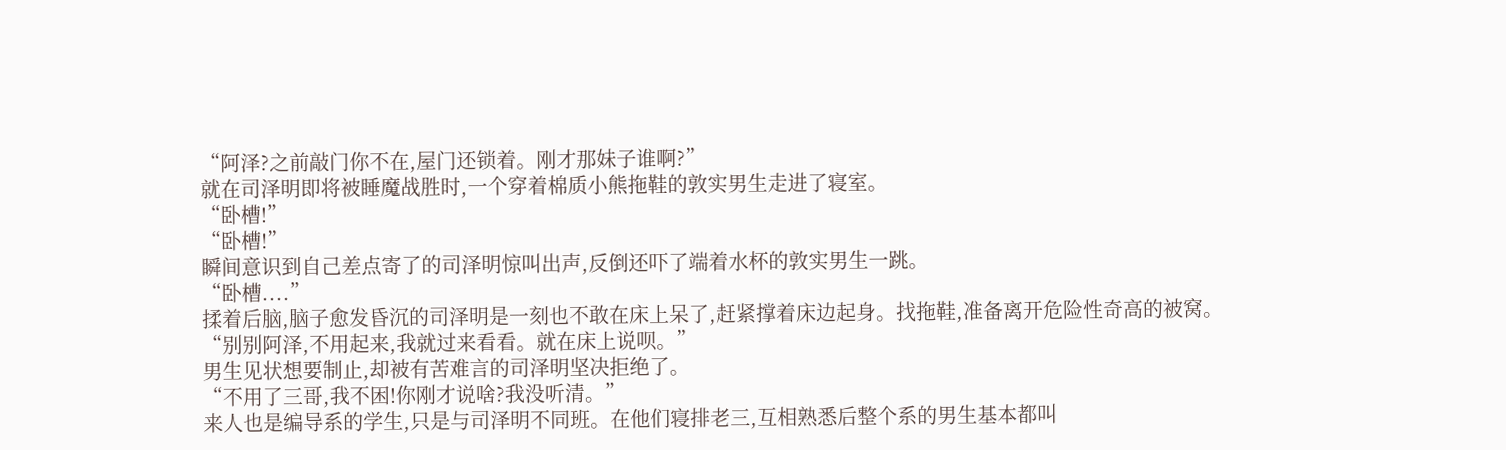“阿泽?之前敲门你不在,屋门还锁着。刚才那妹子谁啊?”
就在司泽明即将被睡魔战胜时,一个穿着棉质小熊拖鞋的敦实男生走进了寝室。
“卧槽!”
“卧槽!”
瞬间意识到自己差点寄了的司泽明惊叫出声,反倒还吓了端着水杯的敦实男生一跳。
“卧槽....”
揉着后脑,脑子愈发昏沉的司泽明是一刻也不敢在床上呆了,赶紧撑着床边起身。找拖鞋,准备离开危险性奇高的被窝。
“别别阿泽,不用起来,我就过来看看。就在床上说呗。”
男生见状想要制止,却被有苦难言的司泽明坚决拒绝了。
“不用了三哥,我不困!你刚才说啥?我没听清。”
来人也是编导系的学生,只是与司泽明不同班。在他们寝排老三,互相熟悉后整个系的男生基本都叫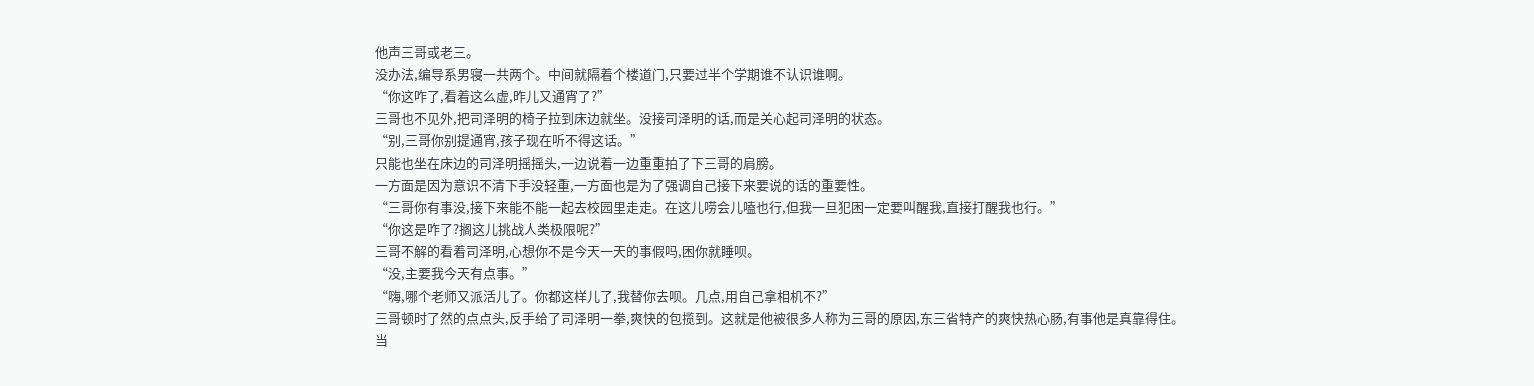他声三哥或老三。
没办法,编导系男寝一共两个。中间就隔着个楼道门,只要过半个学期谁不认识谁啊。
“你这咋了,看着这么虚,昨儿又通宵了?”
三哥也不见外,把司泽明的椅子拉到床边就坐。没接司泽明的话,而是关心起司泽明的状态。
“别,三哥你别提通宵,孩子现在听不得这话。”
只能也坐在床边的司泽明摇摇头,一边说着一边重重拍了下三哥的肩膀。
一方面是因为意识不清下手没轻重,一方面也是为了强调自己接下来要说的话的重要性。
“三哥你有事没,接下来能不能一起去校园里走走。在这儿唠会儿嗑也行,但我一旦犯困一定要叫醒我,直接打醒我也行。”
“你这是咋了?搁这儿挑战人类极限呢?”
三哥不解的看着司泽明,心想你不是今天一天的事假吗,困你就睡呗。
“没,主要我今天有点事。”
“嗨,哪个老师又派活儿了。你都这样儿了,我替你去呗。几点,用自己拿相机不?”
三哥顿时了然的点点头,反手给了司泽明一拳,爽快的包揽到。这就是他被很多人称为三哥的原因,东三省特产的爽快热心肠,有事他是真靠得住。
当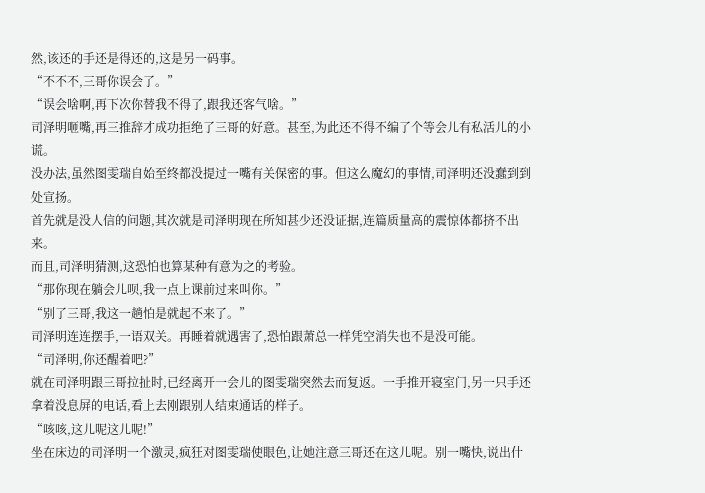然,该还的手还是得还的,这是另一码事。
“不不不,三哥你误会了。”
“误会啥啊,再下次你替我不得了,跟我还客气啥。”
司泽明咂嘴,再三推辞才成功拒绝了三哥的好意。甚至,为此还不得不编了个等会儿有私活儿的小谎。
没办法,虽然图雯瑞自始至终都没提过一嘴有关保密的事。但这么魔幻的事情,司泽明还没蠢到到处宣扬。
首先就是没人信的问题,其次就是司泽明现在所知甚少还没证据,连篇质量高的震惊体都挤不出来。
而且,司泽明猜测,这恐怕也算某种有意为之的考验。
“那你现在躺会儿呗,我一点上课前过来叫你。”
“别了三哥,我这一趟怕是就起不来了。”
司泽明连连摆手,一语双关。再睡着就遇害了,恐怕跟萧总一样凭空消失也不是没可能。
“司泽明,你还醒着吧?”
就在司泽明跟三哥拉扯时,已经离开一会儿的图雯瑞突然去而复返。一手推开寝室门,另一只手还拿着没息屏的电话,看上去刚跟别人结束通话的样子。
“咳咳,这儿呢这儿呢!”
坐在床边的司泽明一个激灵,疯狂对图雯瑞使眼色,让她注意三哥还在这儿呢。别一嘴快,说出什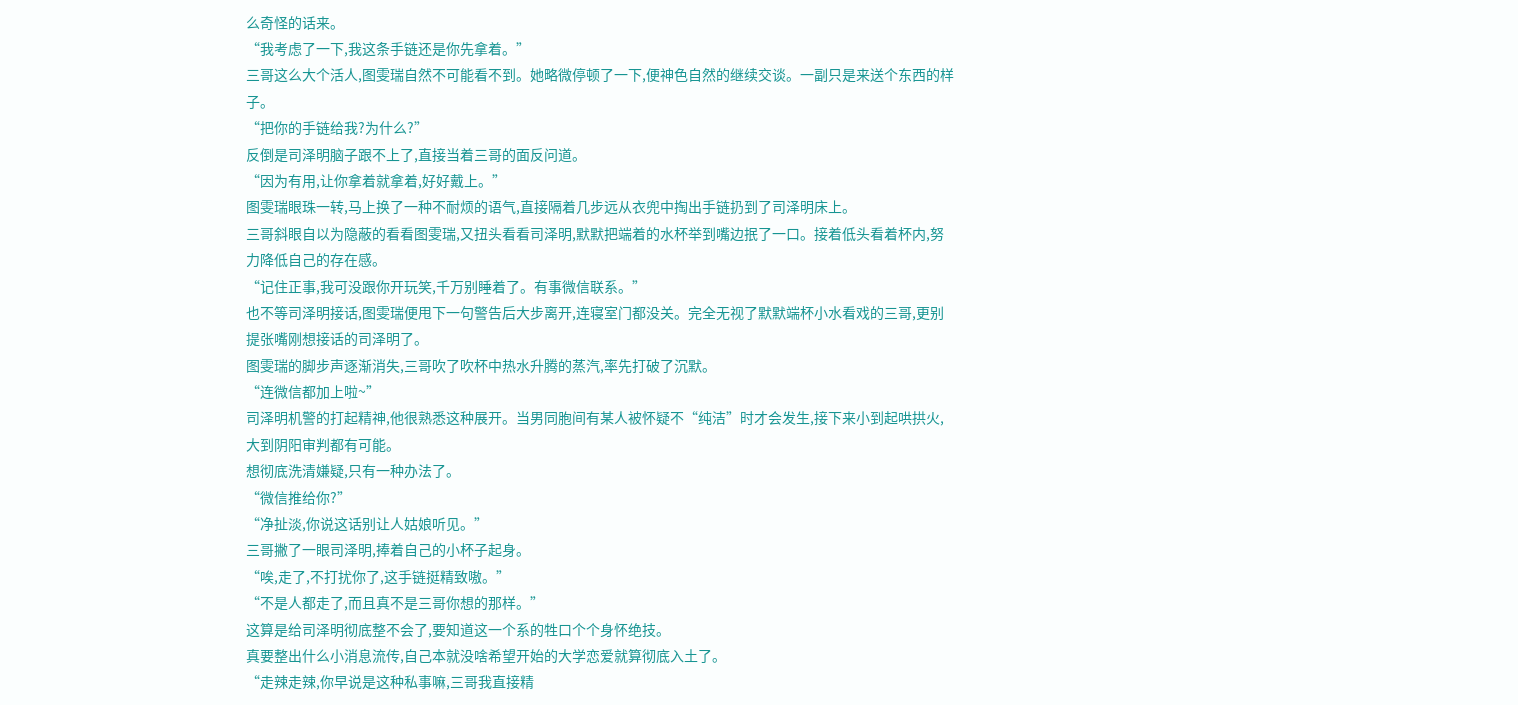么奇怪的话来。
“我考虑了一下,我这条手链还是你先拿着。”
三哥这么大个活人,图雯瑞自然不可能看不到。她略微停顿了一下,便神色自然的继续交谈。一副只是来送个东西的样子。
“把你的手链给我?为什么?”
反倒是司泽明脑子跟不上了,直接当着三哥的面反问道。
“因为有用,让你拿着就拿着,好好戴上。”
图雯瑞眼珠一转,马上换了一种不耐烦的语气,直接隔着几步远从衣兜中掏出手链扔到了司泽明床上。
三哥斜眼自以为隐蔽的看看图雯瑞,又扭头看看司泽明,默默把端着的水杯举到嘴边抿了一口。接着低头看着杯内,努力降低自己的存在感。
“记住正事,我可没跟你开玩笑,千万别睡着了。有事微信联系。”
也不等司泽明接话,图雯瑞便甩下一句警告后大步离开,连寝室门都没关。完全无视了默默端杯小水看戏的三哥,更别提张嘴刚想接话的司泽明了。
图雯瑞的脚步声逐渐消失,三哥吹了吹杯中热水升腾的蒸汽,率先打破了沉默。
“连微信都加上啦~”
司泽明机警的打起精神,他很熟悉这种展开。当男同胞间有某人被怀疑不“纯洁”时才会发生,接下来小到起哄拱火,大到阴阳审判都有可能。
想彻底洗清嫌疑,只有一种办法了。
“微信推给你?”
“净扯淡,你说这话别让人姑娘听见。”
三哥撇了一眼司泽明,捧着自己的小杯子起身。
“唉,走了,不打扰你了,这手链挺精致嗷。”
“不是人都走了,而且真不是三哥你想的那样。”
这算是给司泽明彻底整不会了,要知道这一个系的牲口个个身怀绝技。
真要整出什么小消息流传,自己本就没啥希望开始的大学恋爱就算彻底入土了。
“走辣走辣,你早说是这种私事嘛,三哥我直接精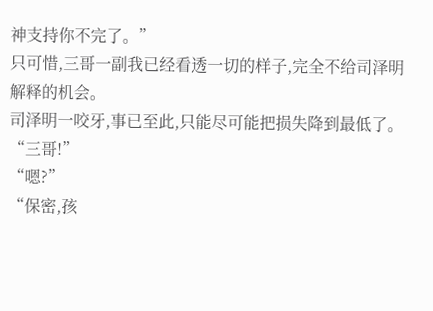神支持你不完了。”
只可惜,三哥一副我已经看透一切的样子,完全不给司泽明解释的机会。
司泽明一咬牙,事已至此,只能尽可能把损失降到最低了。
“三哥!”
“嗯?”
“保密,孩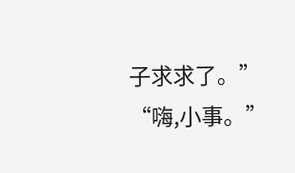子求求了。”
“嗨,小事。”